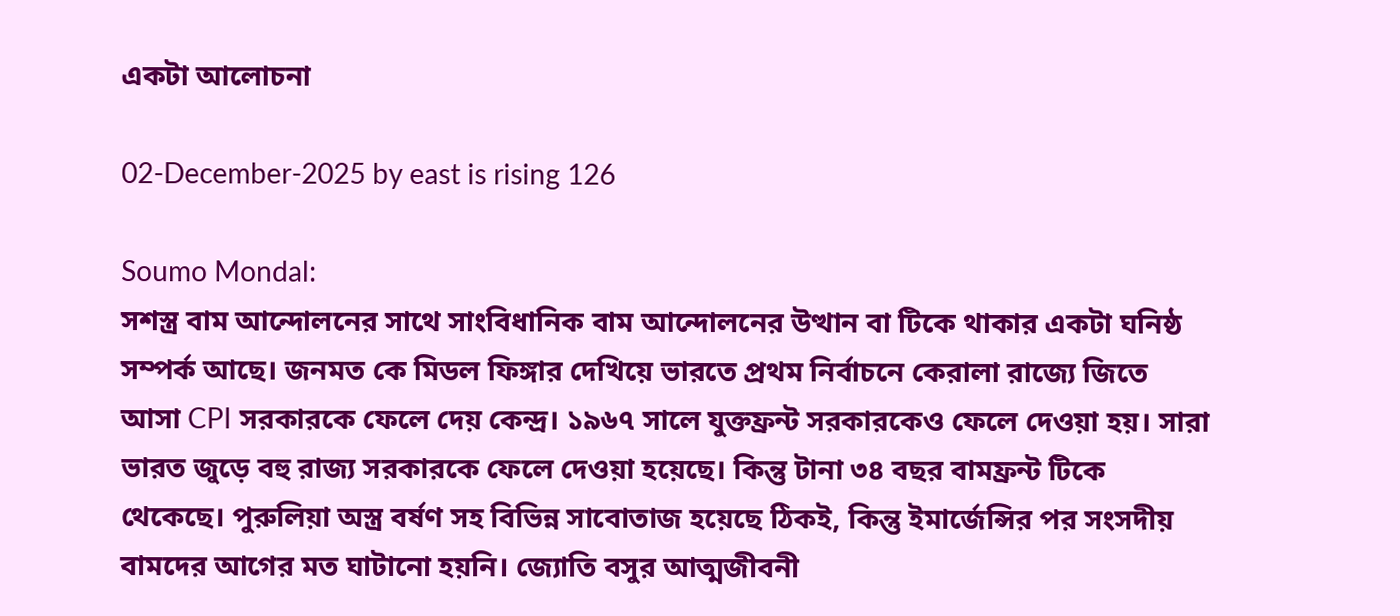একটা আলোচনা

02-December-2025 by east is rising 126

Soumo Mondal:
সশস্ত্র বাম আন্দোলনের সাথে সাংবিধানিক বাম আন্দোলনের উত্থান বা টিকে থাকার একটা ঘনিষ্ঠ সম্পর্ক আছে। জনমত কে মিডল ফিঙ্গার দেখিয়ে ভারতে প্রথম নির্বাচনে কেরালা রাজ্যে জিতে আসা CPI সরকারকে ফেলে দেয় কেন্দ্র। ১৯৬৭ সালে যুক্তফ্রন্ট সরকারকেও ফেলে দেওয়া হয়। সারা ভারত জুড়ে বহু রাজ্য সরকারকে ফেলে দেওয়া হয়েছে। কিন্তু টানা ৩৪ বছর বামফ্রন্ট টিকে থেকেছে। পুরুলিয়া অস্ত্র বর্ষণ সহ বিভিন্ন সাবোতাজ হয়েছে ঠিকই, কিন্তু ইমার্জেন্সির পর সংসদীয় বামদের আগের মত ঘাটানো হয়নি। জ্যোতি বসুর আত্মজীবনী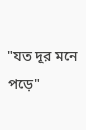"যত দূর মনে পড়ে"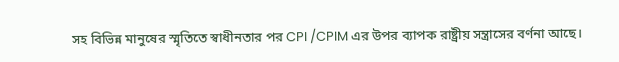সহ বিভিন্ন মানুষের স্মৃতিতে স্বাধীনতার পর CPI /CPIM এর উপর ব্যাপক রাষ্ট্রীয় সন্ত্রাসের বর্ণনা আছে।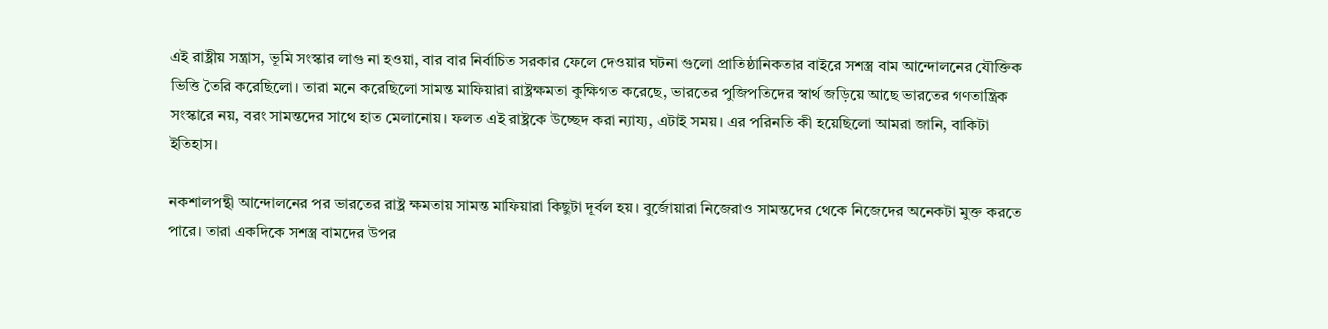এই রাষ্ট্রীয় সন্ত্রাস, ভূমি সংস্কার লাগু না হওয়া, বার বার নির্বাচিত সরকার ফেলে দেওয়ার ঘটনা গুলো প্রাতিষ্ঠানিকতার বাইরে সশস্ত্র বাম আন্দোলনের যৌক্তিক ভিত্তি তৈরি করেছিলো। তারা মনে করেছিলো সামন্ত মাফিয়ারা রাষ্ট্রক্ষমতা কুক্ষিগত করেছে, ভারতের পুজিপতিদের স্বার্থ জড়িয়ে আছে ভারতের গণতান্ত্রিক সংস্কারে নয়, বরং সামন্তদের সাথে হাত মেলানোয়। ফলত এই রাষ্ট্রকে উচ্ছেদ করা ন্যায্য, এটাই সময়। এর পরিনতি কী হয়েছিলো আমরা জানি, বাকিটা ইতিহাস।

নকশালপন্থী আন্দোলনের পর ভারতের রাষ্ট্র ক্ষমতায় সামন্ত মাফিয়ারা কিছুটা দূর্বল হয়। বুর্জোয়ারা নিজেরাও সামন্তদের থেকে নিজেদের অনেকটা মুক্ত করতে পারে। তারা একদিকে সশস্ত্র বামদের উপর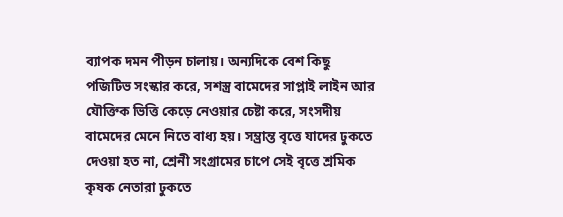ব্যাপক দমন পীড়ন চালায়। অন্যদিকে বেশ কিছু পজিটিভ সংস্কার করে, সশস্ত্র বামেদের সাপ্লাই লাইন আর যৌক্তিক ভিত্তি কেড়ে নেওয়ার চেষ্টা করে, সংসদীয় বামেদের মেনে নিতে বাধ্য হয়। সম্ভ্রান্ত বৃত্তে যাদের ঢুকতে দেওয়া হত না, শ্রেনী সংগ্রামের চাপে সেই বৃত্তে শ্রমিক কৃষক নেতারা ঢুকতে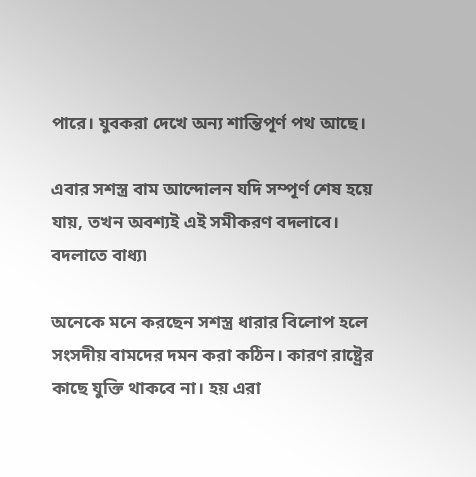পারে। যুবকরা দেখে অন্য শান্তিপূর্ণ পথ আছে।

এবার সশস্ত্র বাম আন্দোলন যদি সম্পূর্ণ শেষ হয়ে যায়, তখন অবশ্যই এই সমীকরণ বদলাবে। বদলাতে বাধ্য৷

অনেকে মনে করছেন সশস্ত্র ধারার বিলোপ হলে সংসদীয় বামদের দমন করা কঠিন। কারণ রাষ্ট্রের কাছে যুক্তি থাকবে না। হয় এরা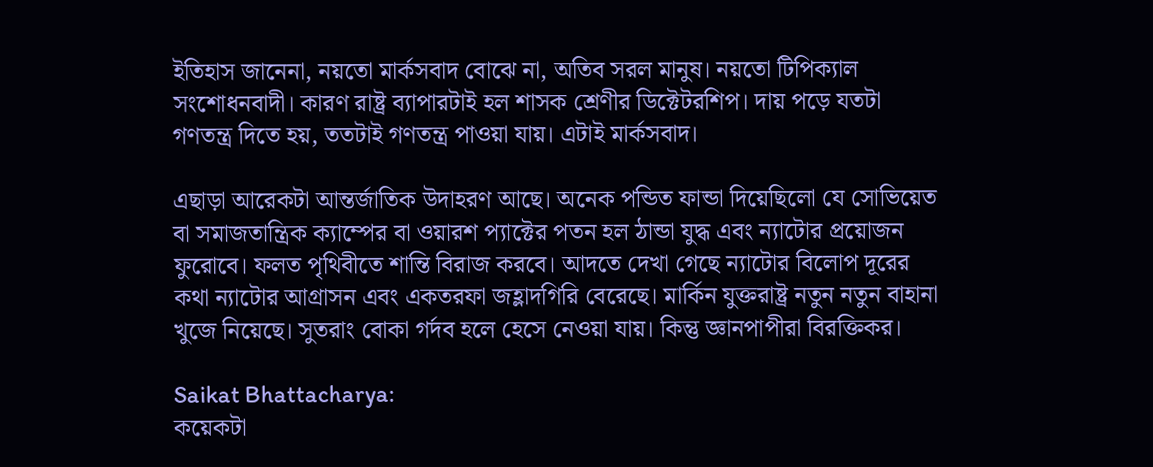ইতিহাস জানেনা, নয়তো মার্কসবাদ বোঝে না, অতিব সরল মানুষ। নয়তো টিপিক্যাল সংশোধনবাদী। কারণ রাষ্ট্র ব্যাপারটাই হল শাসক শ্রেণীর ডিক্টেটরশিপ। দায় পড়ে যতটা গণতন্ত্র দিতে হয়, ততটাই গণতন্ত্র পাওয়া যায়। এটাই মার্কসবাদ।

এছাড়া আরেকটা আন্তর্জাতিক উদাহরণ আছে। অনেক পন্ডিত ফান্ডা দিয়েছিলো যে সোভিয়েত বা সমাজতান্ত্রিক ক্যাম্পের বা ওয়ারশ প্যাক্টের পতন হল ঠান্ডা যুদ্ধ এবং ন্যাটোর প্রয়োজন ফুরোবে। ফলত পৃথিবীতে শান্তি বিরাজ করবে। আদতে দেখা গেছে ন্যাটোর বিলোপ দূরের কথা ন্যাটোর আগ্রাসন এবং একতরফা জহ্লাদগিরি বেরেছে। মার্কিন যুক্তরাষ্ট্র নতুন নতুন বাহানা খুজে নিয়েছে। সুতরাং বোকা গর্দব হলে হেসে নেওয়া যায়। কিন্তু জ্ঞানপাপীরা বিরক্তিকর।

Saikat Bhattacharya:
কয়েকটা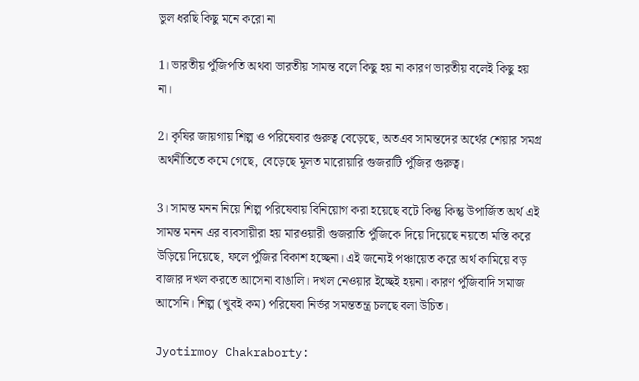ভুল ধরছি কিছু মনে করো না

1। ভারতীয় পুঁজিপতি অথবা ভারতীয় সামন্ত বলে কিছু হয় না কারণ ভারতীয় বলেই কিছু হয় না।

2। কৃষির জায়গায় শিল্প ও পরিষেবার গুরুত্ব বেড়েছে, অতএব সামন্তদের অর্থের শেয়ার সমগ্র অর্থনীতিতে কমে গেছে, বেড়েছে মূলত মারোয়ারি গুজরাটি পুঁজির গুরুত্ব।

3। সামন্ত মনন নিয়ে শিল্প পরিষেবায় বিনিয়োগ করা হয়েছে বটে কিন্তু কিন্তু উপার্জিত অর্থ এই সামন্ত মনন এর ব্যবসায়ীরা হয় মারওয়ারী গুজরাতি পুঁজিকে দিয়ে দিয়েছে নয়তো মস্তি করে উড়িয়ে দিয়েছে, ফলে পুঁজির বিকাশ হচ্ছেনা। এই জন্যেই পঞ্চায়েত করে অর্থ কামিয়ে বড় বাজার দখল করতে আসেনা বাঙালি। দখল নেওয়ার ইচ্ছেই হয়না। কারণ পুঁজিবাদি সমাজ আসেনি। শিল্প (খুবই কম) পরিষেবা নির্ভর সমন্ততন্ত্র চলছে বলা উচিত।

Jyotirmoy Chakraborty: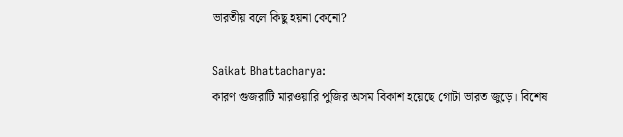ভারতীয় বলে কিছু হয়না কেনো?

Saikat Bhattacharya:
কারণ গুজরাটি মারওয়ারি পুজির অসম বিকাশ হয়েছে গোটা ভারত জুড়ে। বিশেষ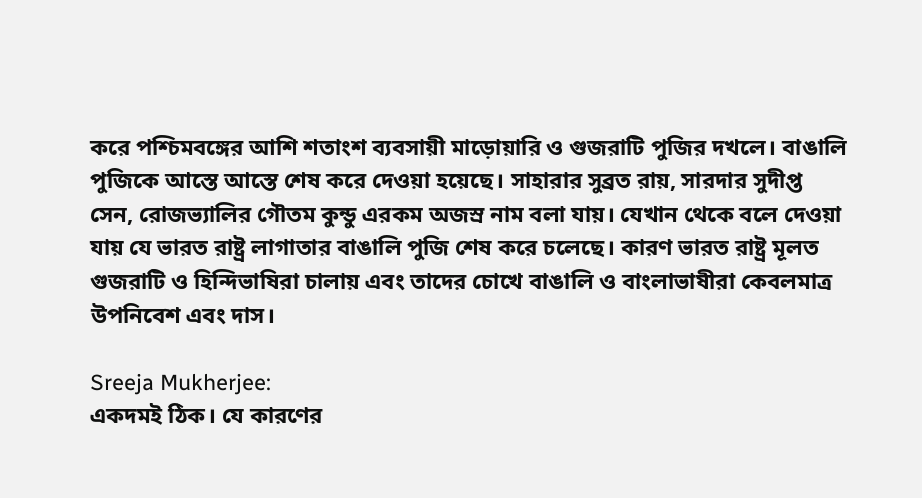করে পশ্চিমবঙ্গের আশি শতাংশ ব্যবসায়ী মাড়োয়ারি ও গুজরাটি পুজির দখলে। বাঙালি পুজিকে আস্তে আস্তে শেষ করে দেওয়া হয়েছে। সাহারার সুব্রত রায়, সারদার সুদীপ্ত সেন, রোজভ্যালির গৌতম কুন্ডু এরকম অজস্র নাম বলা যায়। যেখান থেকে বলে দেওয়া যায় যে ভারত রাষ্ট্র লাগাতার বাঙালি পুজি শেষ করে চলেছে। কারণ ভারত রাষ্ট্র মূলত গুজরাটি ও হিন্দিভাষিরা চালায় এবং তাদের চোখে বাঙালি ও বাংলাভাষীরা কেবলমাত্র উপনিবেশ এবং দাস।

Sreeja Mukherjee:
একদমই ঠিক। যে কারণের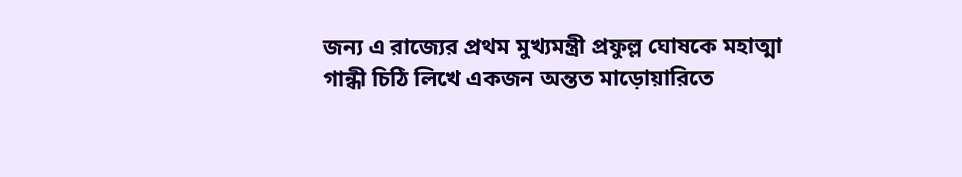জন্য এ রাজ্যের প্রথম মুখ্যমন্ত্রী প্রফুল্ল ঘোষকে মহাত্মা গান্ধী চিঠি লিখে একজন অন্তত মাড়োয়ারিতে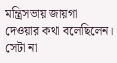মন্ত্রিসভায় জায়গা দেওয়ার কথা বলেছিলেন। সেটা না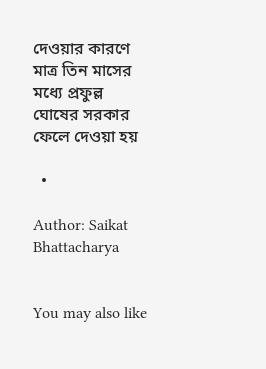দেওয়ার কারণে মাত্র তিন মাসের মধ্যে প্রফুল্ল ঘোষের সরকার ফেলে দেওয়া হয়

  •

Author: Saikat Bhattacharya


You may also like